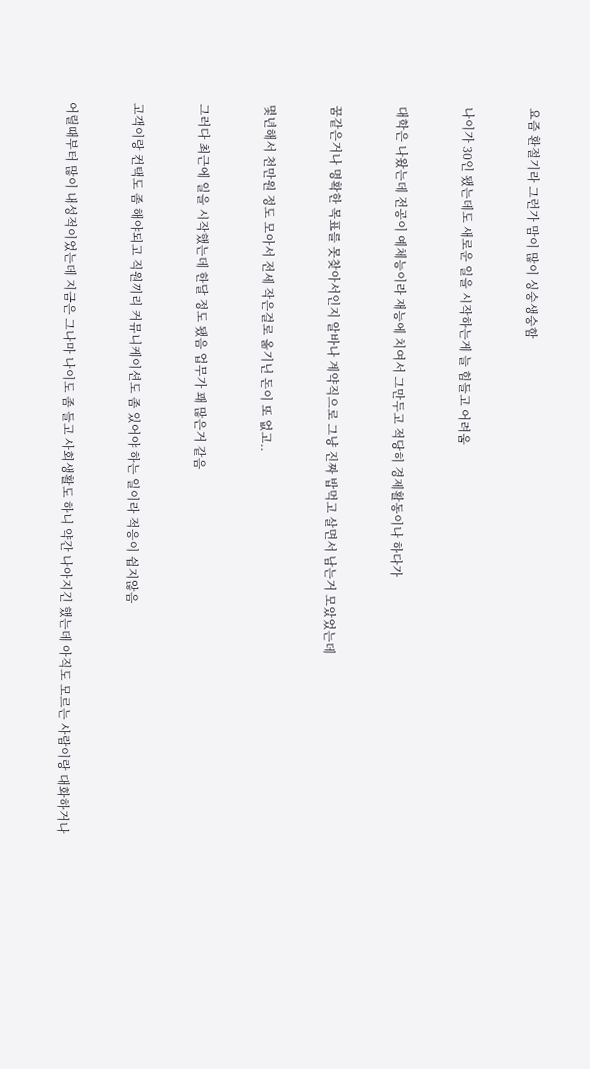요즘 환절기라 그런가 맘이 많이 싱숭생숭함


나이가 30인 됐는데도 새로운 일을 시작하는게 늘 힘들고 어려움


대학은 나왔는데 전공이 예체능이라 재능에 치여서 그만두고 적당히 경제활동이나 하다가


꿈같은거나 명확한 목표를 못찾아서인지 알바나 계약직으로 그냥 진짜 밥먹고 살면서 남는거 모았었는데


몇년해서 천만원 정도 모아서 전세 작은걸로 옮기닌 돈이 또 없고..


그러다 최근에 일을 시작했는데 한달 정도 됐음 업무가 꽤 많은거 같음


고객이랑 컨택도 좀 해야되고 직원끼리 커뮤니케이션도 좀 있어야 하는 일이라 적응이 쉽지않음


어릴때부터 많이 내성적이었는데 지금은 그나마 나이도 좀 들고 사회생활도 하니 약간 나아지긴 했는데 아직도 모르는 사람이랑 대화하거나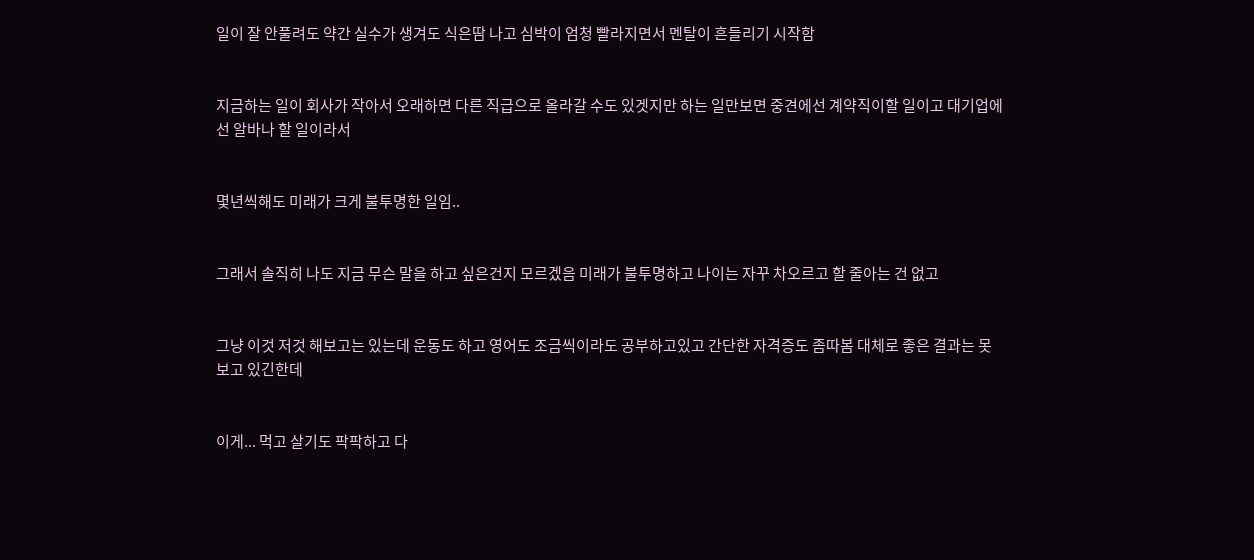일이 잘 안풀려도 약간 실수가 생겨도 식은땀 나고 심박이 엄청 빨라지면서 멘탈이 흔들리기 시작함


지금하는 일이 회사가 작아서 오래하면 다른 직급으로 올라갈 수도 있겟지만 하는 일만보면 중견에선 계약직이할 일이고 대기업에선 알바나 할 일이라서


몇년씩해도 미래가 크게 불투명한 일임..


그래서 솔직히 나도 지금 무슨 말을 하고 싶은건지 모르겠음 미래가 불투명하고 나이는 자꾸 차오르고 할 줄아는 건 없고


그냥 이것 저것 해보고는 있는데 운동도 하고 영어도 조금씩이라도 공부하고있고 간단한 자격증도 좀따봄 대체로 좋은 결과는 못보고 있긴한데


이게... 먹고 살기도 팍팍하고 다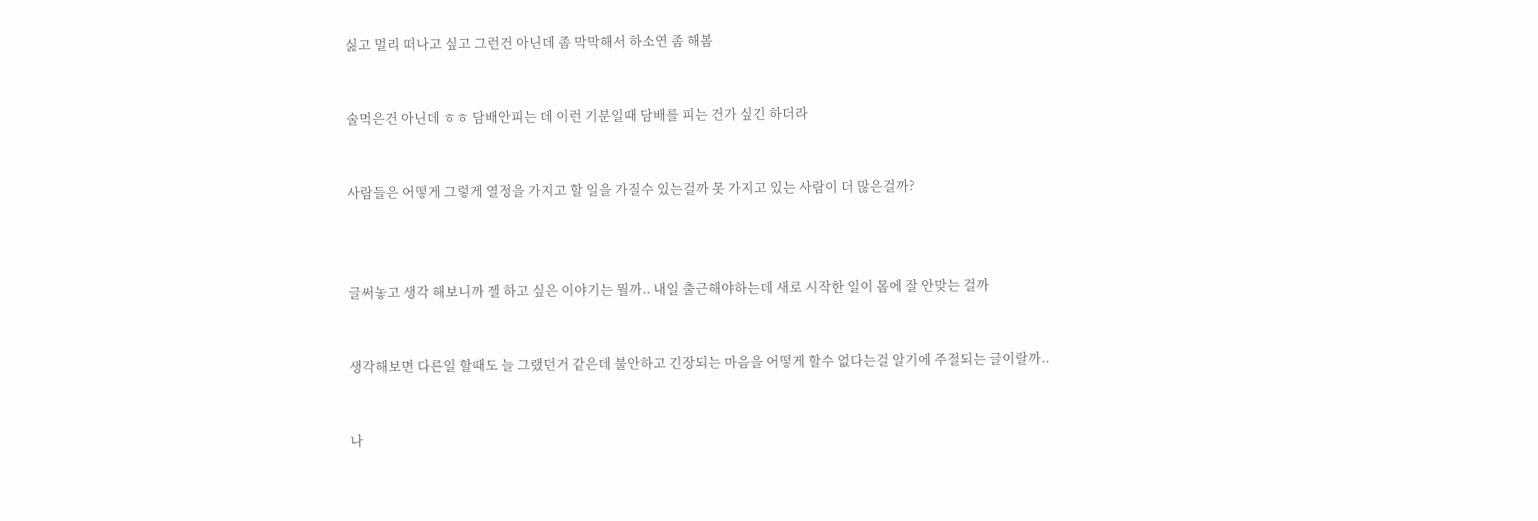싫고 멀리 떠나고 싶고 그런건 아닌데 좀 막막해서 하소연 좀 해봄


술먹은건 아닌데 ㅎㅎ 담배안피는 데 이런 기분일때 담배를 피는 건가 싶긴 하더라


사람들은 어떻게 그렇게 열정을 가지고 할 일을 가질수 있는걸까 못 가지고 있는 사람이 더 많은걸까?



글써놓고 생각 해보니까 젤 하고 싶은 이야기는 뭘까.. 내일 출근해야하는데 새로 시작한 일이 몸에 잘 안맞는 걸까


생각해보면 다른일 할때도 늘 그랬던거 같은데 불안하고 긴장되는 마음을 어떻게 할수 없다는걸 알기에 주절되는 글이랄까..


나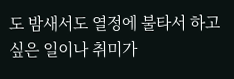도 밤새서도 열정에 불타서 하고 싶은 일이나 취미가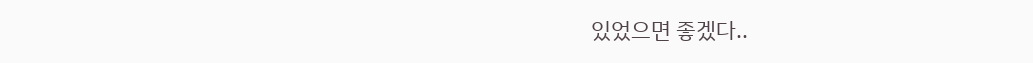있었으면 좋겠다..